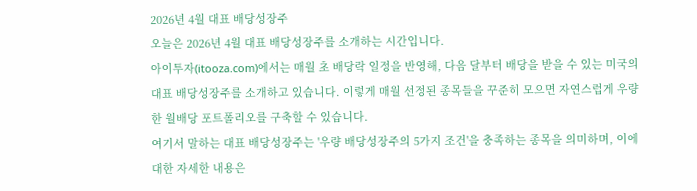2026년 4월 대표 배당성장주
오늘은 2026년 4월 대표 배당성장주를 소개하는 시간입니다.
아이투자(itooza.com)에서는 매월 초 배당락 일정을 반영해, 다음 달부터 배당을 받을 수 있는 미국의 대표 배당성장주를 소개하고 있습니다. 이렇게 매월 선정된 종목들을 꾸준히 모으면 자연스럽게 우량한 월배당 포트폴리오를 구축할 수 있습니다.
여기서 말하는 대표 배당성장주는 '우량 배당성장주의 5가지 조건'을 충족하는 종목을 의미하며, 이에 대한 자세한 내용은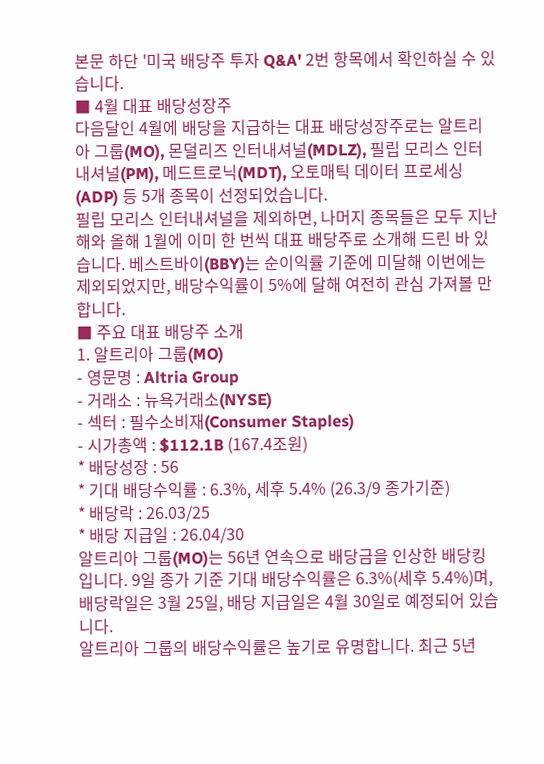본문 하단 '미국 배당주 투자 Q&A' 2번 항목에서 확인하실 수 있습니다.
■ 4월 대표 배당성장주
다음달인 4월에 배당을 지급하는 대표 배당성장주로는 알트리아 그룹(MO), 몬덜리즈 인터내셔널(MDLZ), 필립 모리스 인터내셔널(PM), 메드트로닉(MDT), 오토매틱 데이터 프로세싱(ADP) 등 5개 종목이 선정되었습니다.
필립 모리스 인터내셔널을 제외하면, 나머지 종목들은 모두 지난해와 올해 1월에 이미 한 번씩 대표 배당주로 소개해 드린 바 있습니다. 베스트바이(BBY)는 순이익률 기준에 미달해 이번에는 제외되었지만, 배당수익률이 5%에 달해 여전히 관심 가져볼 만합니다.
■ 주요 대표 배당주 소개
1. 알트리아 그룹(MO)
- 영문명 : Altria Group
- 거래소 : 뉴욕거래소(NYSE)
- 섹터 : 필수소비재(Consumer Staples)
- 시가총액 : $112.1B (167.4조원)
* 배당성장 : 56
* 기대 배당수익률 : 6.3%, 세후 5.4% (26.3/9 종가기준)
* 배당락 : 26.03/25
* 배당 지급일 : 26.04/30
알트리아 그룹(MO)는 56년 연속으로 배당금을 인상한 배당킹입니다. 9일 종가 기준 기대 배당수익률은 6.3%(세후 5.4%)며, 배당락일은 3월 25일, 배당 지급일은 4월 30일로 예정되어 있습니다.
알트리아 그룹의 배당수익률은 높기로 유명합니다. 최근 5년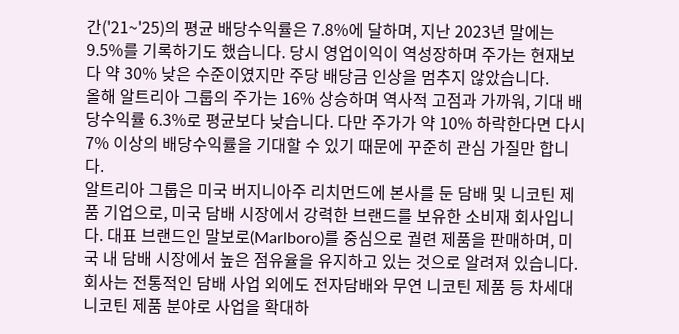간('21~'25)의 평균 배당수익률은 7.8%에 달하며, 지난 2023년 말에는 9.5%를 기록하기도 했습니다. 당시 영업이익이 역성장하며 주가는 현재보다 약 30% 낮은 수준이였지만 주당 배당금 인상을 멈추지 않았습니다.
올해 알트리아 그룹의 주가는 16% 상승하며 역사적 고점과 가까워, 기대 배당수익률 6.3%로 평균보다 낮습니다. 다만 주가가 약 10% 하락한다면 다시 7% 이상의 배당수익률을 기대할 수 있기 때문에 꾸준히 관심 가질만 합니다.
알트리아 그룹은 미국 버지니아주 리치먼드에 본사를 둔 담배 및 니코틴 제품 기업으로, 미국 담배 시장에서 강력한 브랜드를 보유한 소비재 회사입니다. 대표 브랜드인 말보로(Marlboro)를 중심으로 궐련 제품을 판매하며, 미국 내 담배 시장에서 높은 점유율을 유지하고 있는 것으로 알려져 있습니다.
회사는 전통적인 담배 사업 외에도 전자담배와 무연 니코틴 제품 등 차세대 니코틴 제품 분야로 사업을 확대하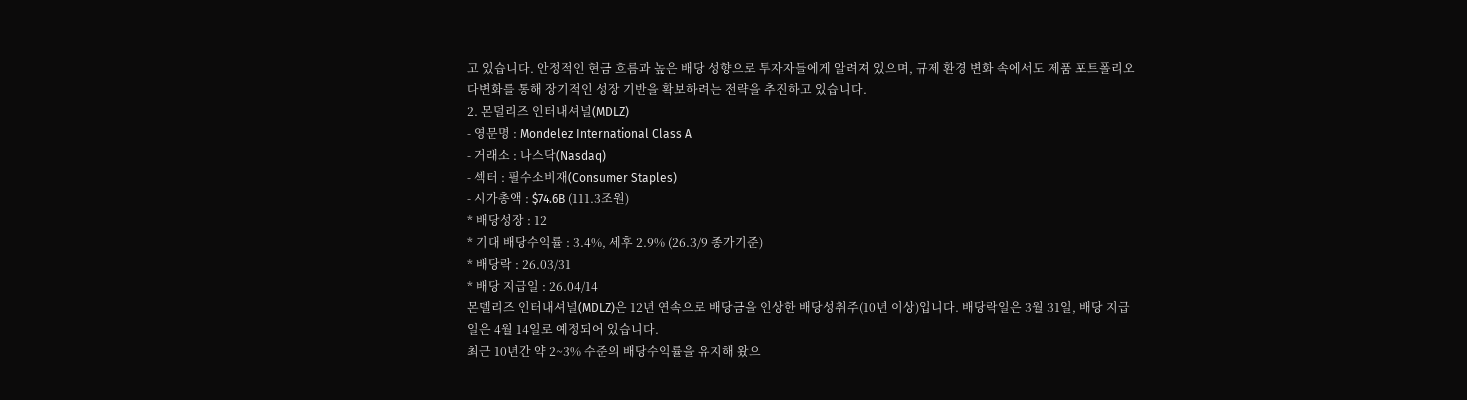고 있습니다. 안정적인 현금 흐름과 높은 배당 성향으로 투자자들에게 알려져 있으며, 규제 환경 변화 속에서도 제품 포트폴리오 다변화를 통해 장기적인 성장 기반을 확보하려는 전략을 추진하고 있습니다.
2. 몬덜리즈 인터내셔널(MDLZ)
- 영문명 : Mondelez International Class A
- 거래소 : 나스닥(Nasdaq)
- 섹터 : 필수소비재(Consumer Staples)
- 시가총액 : $74.6B (111.3조원)
* 배당성장 : 12
* 기대 배당수익률 : 3.4%, 세후 2.9% (26.3/9 종가기준)
* 배당락 : 26.03/31
* 배당 지급일 : 26.04/14
몬델리즈 인터내셔널(MDLZ)은 12년 연속으로 배당금을 인상한 배당성취주(10년 이상)입니다. 배당락일은 3월 31일, 배당 지급일은 4월 14일로 예정되어 있습니다.
최근 10년간 약 2~3% 수준의 배당수익률을 유지해 왔으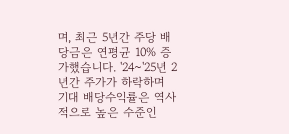며, 최근 5년간 주당 배당금은 연평균 10% 증가했습니다. '24~'25년 2년간 주가가 하락하며 기대 배당수익률은 역사적으로 높은 수준인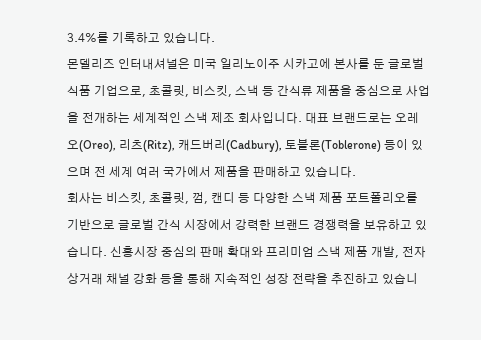3.4%를 기록하고 있습니다.
몬델리즈 인터내셔널은 미국 일리노이주 시카고에 본사를 둔 글로벌 식품 기업으로, 초콜릿, 비스킷, 스낵 등 간식류 제품을 중심으로 사업을 전개하는 세계적인 스낵 제조 회사입니다. 대표 브랜드로는 오레오(Oreo), 리츠(Ritz), 캐드버리(Cadbury), 토블론(Toblerone) 등이 있으며 전 세계 여러 국가에서 제품을 판매하고 있습니다.
회사는 비스킷, 초콜릿, 껌, 캔디 등 다양한 스낵 제품 포트폴리오를 기반으로 글로벌 간식 시장에서 강력한 브랜드 경쟁력을 보유하고 있습니다. 신흥시장 중심의 판매 확대와 프리미엄 스낵 제품 개발, 전자상거래 채널 강화 등을 통해 지속적인 성장 전략을 추진하고 있습니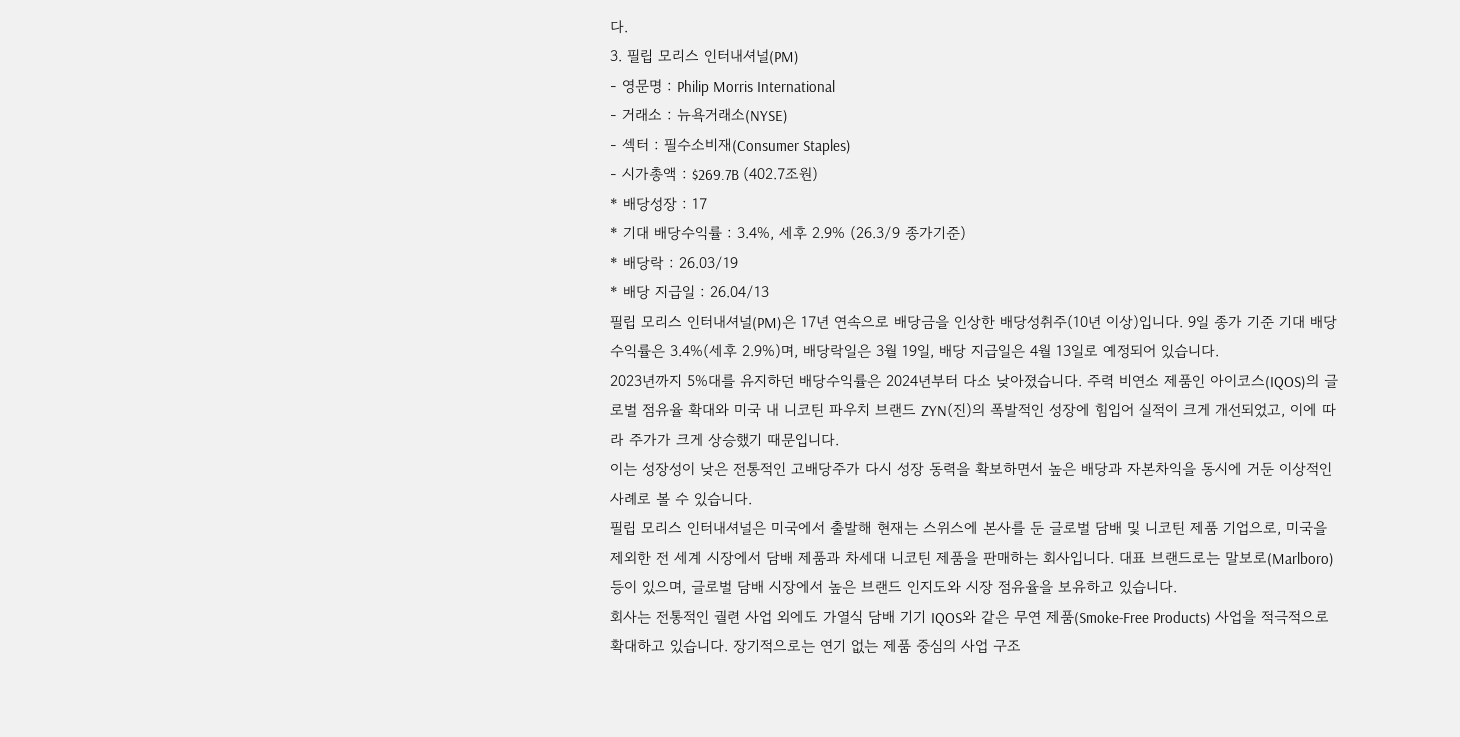다.
3. 필립 모리스 인터내셔널(PM)
- 영문명 : Philip Morris International
- 거래소 : 뉴욕거래소(NYSE)
- 섹터 : 필수소비재(Consumer Staples)
- 시가총액 : $269.7B (402.7조원)
* 배당성장 : 17
* 기대 배당수익률 : 3.4%, 세후 2.9% (26.3/9 종가기준)
* 배당락 : 26.03/19
* 배당 지급일 : 26.04/13
필립 모리스 인터내셔널(PM)은 17년 연속으로 배당금을 인상한 배당성취주(10년 이상)입니다. 9일 종가 기준 기대 배당수익률은 3.4%(세후 2.9%)며, 배당락일은 3월 19일, 배당 지급일은 4월 13일로 예정되어 있습니다.
2023년까지 5%대를 유지하던 배당수익률은 2024년부터 다소 낮아졌습니다. 주력 비연소 제품인 아이코스(IQOS)의 글로벌 점유율 확대와 미국 내 니코틴 파우치 브랜드 ZYN(진)의 폭발적인 성장에 힘입어 실적이 크게 개선되었고, 이에 따라 주가가 크게 상승했기 때문입니다.
이는 성장성이 낮은 전통적인 고배당주가 다시 성장 동력을 확보하면서 높은 배당과 자본차익을 동시에 거둔 이상적인 사례로 볼 수 있습니다.
필립 모리스 인터내셔널은 미국에서 출발해 현재는 스위스에 본사를 둔 글로벌 담배 및 니코틴 제품 기업으로, 미국을 제외한 전 세계 시장에서 담배 제품과 차세대 니코틴 제품을 판매하는 회사입니다. 대표 브랜드로는 말보로(Marlboro) 등이 있으며, 글로벌 담배 시장에서 높은 브랜드 인지도와 시장 점유율을 보유하고 있습니다.
회사는 전통적인 궐련 사업 외에도 가열식 담배 기기 IQOS와 같은 무연 제품(Smoke-Free Products) 사업을 적극적으로 확대하고 있습니다. 장기적으로는 연기 없는 제품 중심의 사업 구조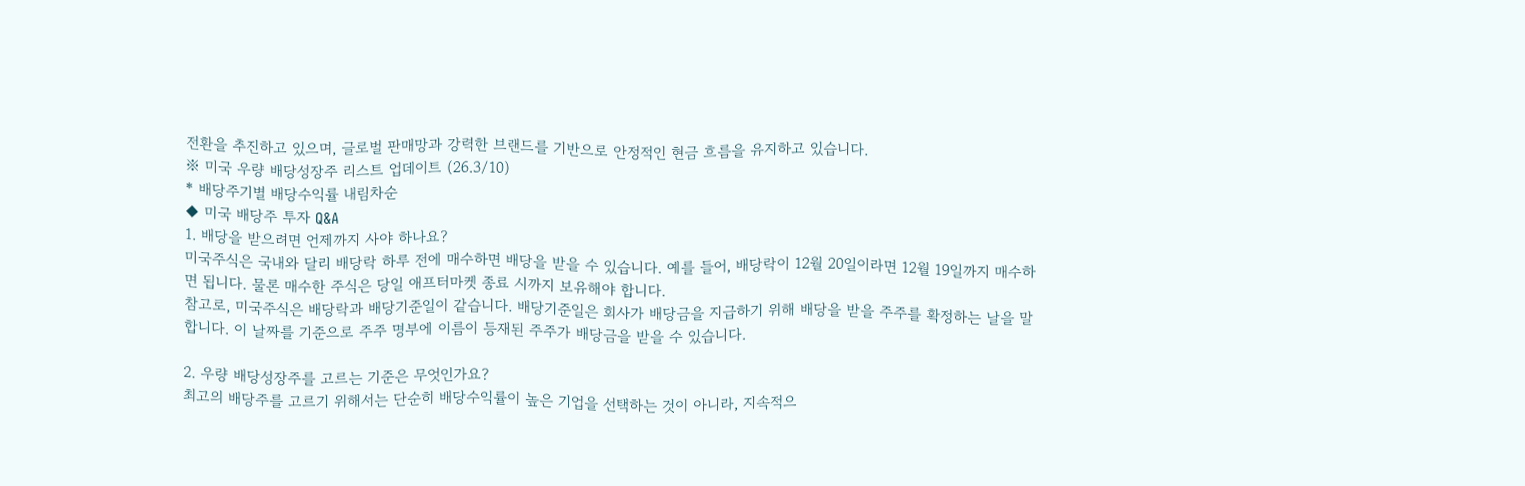전환을 추진하고 있으며, 글로벌 판매망과 강력한 브랜드를 기반으로 안정적인 현금 흐름을 유지하고 있습니다.
※ 미국 우량 배당성장주 리스트 업데이트 (26.3/10)
* 배당주기별 배당수익률 내림차순
◆ 미국 배당주 투자 Q&A
1. 배당을 받으려면 언제까지 사야 하나요?
미국주식은 국내와 달리 배당락 하루 전에 매수하면 배당을 받을 수 있습니다. 예를 들어, 배당락이 12월 20일이라면 12월 19일까지 매수하면 됩니다. 물론 매수한 주식은 당일 애프터마켓 종료 시까지 보유해야 합니다.
참고로, 미국주식은 배당락과 배당기준일이 같습니다. 배당기준일은 회사가 배당금을 지급하기 위해 배당을 받을 주주를 확정하는 날을 말합니다. 이 날짜를 기준으로 주주 명부에 이름이 등재된 주주가 배당금을 받을 수 있습니다.

2. 우량 배당성장주를 고르는 기준은 무엇인가요?
최고의 배당주를 고르기 위해서는 단순히 배당수익률이 높은 기업을 선택하는 것이 아니라, 지속적으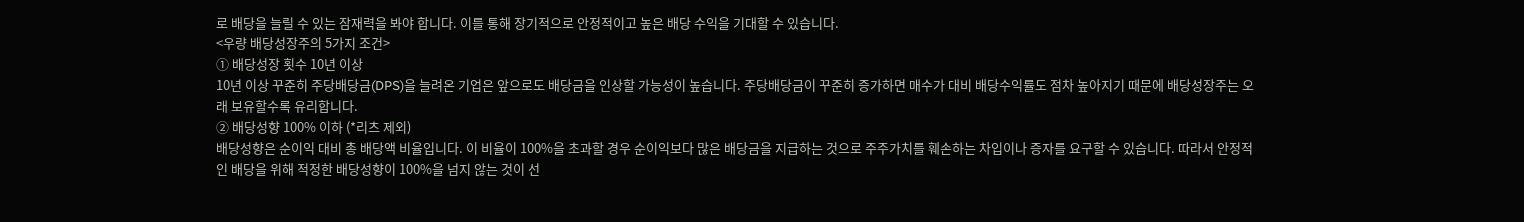로 배당을 늘릴 수 있는 잠재력을 봐야 합니다. 이를 통해 장기적으로 안정적이고 높은 배당 수익을 기대할 수 있습니다.
<우량 배당성장주의 5가지 조건>
① 배당성장 횟수 10년 이상
10년 이상 꾸준히 주당배당금(DPS)을 늘려온 기업은 앞으로도 배당금을 인상할 가능성이 높습니다. 주당배당금이 꾸준히 증가하면 매수가 대비 배당수익률도 점차 높아지기 때문에 배당성장주는 오래 보유할수록 유리합니다.
② 배당성향 100% 이하 (*리츠 제외)
배당성향은 순이익 대비 총 배당액 비율입니다. 이 비율이 100%을 초과할 경우 순이익보다 많은 배당금을 지급하는 것으로 주주가치를 훼손하는 차입이나 증자를 요구할 수 있습니다. 따라서 안정적인 배당을 위해 적정한 배당성향이 100%을 넘지 않는 것이 선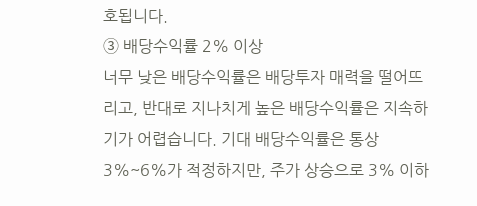호됩니다.
③ 배당수익률 2% 이상
너무 낮은 배당수익률은 배당투자 매력을 떨어뜨리고, 반대로 지나치게 높은 배당수익률은 지속하기가 어렵습니다. 기대 배당수익률은 통상 3%~6%가 적정하지만, 주가 상승으로 3% 이하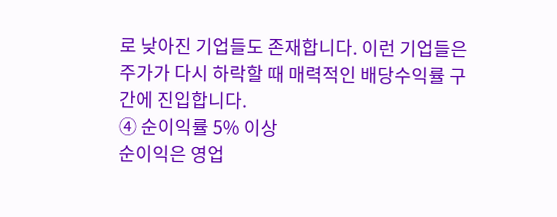로 낮아진 기업들도 존재합니다. 이런 기업들은 주가가 다시 하락할 때 매력적인 배당수익률 구간에 진입합니다.
④ 순이익률 5% 이상
순이익은 영업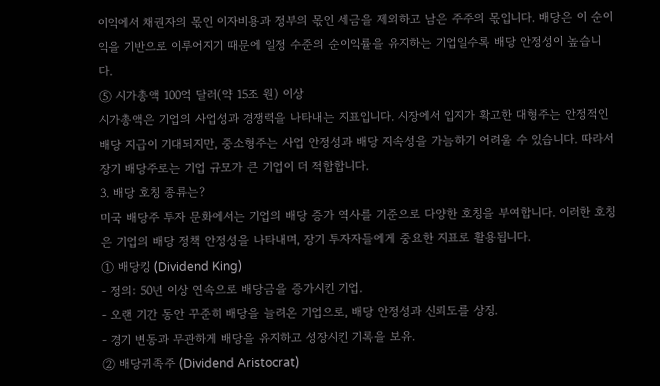이익에서 채권자의 몫인 이자비용과 정부의 몫인 세금을 제외하고 남은 주주의 몫입니다. 배당은 이 순이익을 기반으로 이루어지기 때문에 일정 수준의 순이익률을 유지하는 기업일수록 배당 안정성이 높습니다.
⑤ 시가총액 100억 달러(약 15조 원) 이상
시가총액은 기업의 사업성과 경쟁력을 나타내는 지표입니다. 시장에서 입지가 확고한 대형주는 안정적인 배당 지급이 기대되지만, 중소형주는 사업 안정성과 배당 지속성을 가늠하기 어려울 수 있습니다. 따라서 장기 배당주로는 기업 규모가 큰 기업이 더 적합합니다.
3. 배당 호칭 종류는?
미국 배당주 투자 문화에서는 기업의 배당 증가 역사를 기준으로 다양한 호칭을 부여합니다. 이러한 호칭은 기업의 배당 정책 안정성을 나타내며, 장기 투자자들에게 중요한 지표로 활용됩니다.
① 배당킹 (Dividend King)
- 정의: 50년 이상 연속으로 배당금을 증가시킨 기업.
- 오랜 기간 동안 꾸준히 배당을 늘려온 기업으로, 배당 안정성과 신뢰도를 상징.
- 경기 변동과 무관하게 배당을 유지하고 성장시킨 기록을 보유.
② 배당귀족주 (Dividend Aristocrat)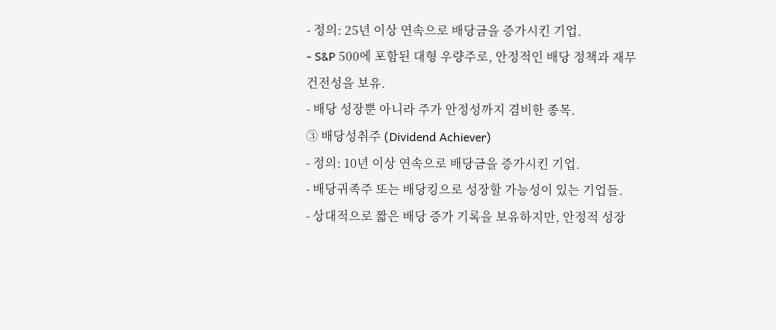- 정의: 25년 이상 연속으로 배당금을 증가시킨 기업.
- S&P 500에 포함된 대형 우량주로, 안정적인 배당 정책과 재무 건전성을 보유.
- 배당 성장뿐 아니라 주가 안정성까지 겸비한 종목.
③ 배당성취주 (Dividend Achiever)
- 정의: 10년 이상 연속으로 배당금을 증가시킨 기업.
- 배당귀족주 또는 배당킹으로 성장할 가능성이 있는 기업들.
- 상대적으로 짧은 배당 증가 기록을 보유하지만, 안정적 성장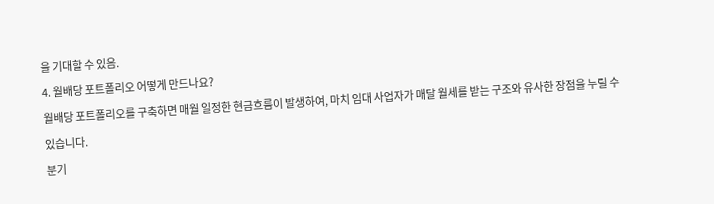을 기대할 수 있음.
4. 월배당 포트폴리오 어떻게 만드나요?
월배당 포트폴리오를 구축하면 매월 일정한 현금흐름이 발생하여, 마치 임대 사업자가 매달 월세를 받는 구조와 유사한 장점을 누릴 수 있습니다.
분기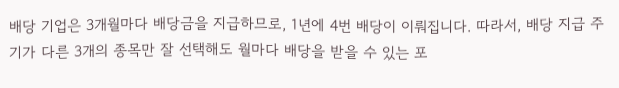배당 기업은 3개월마다 배당금을 지급하므로, 1년에 4번 배당이 이뤄집니다. 따라서, 배당 지급 주기가 다른 3개의 종목만 잘 선택해도 월마다 배당을 받을 수 있는 포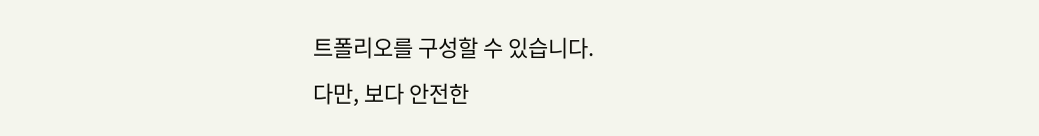트폴리오를 구성할 수 있습니다.
다만, 보다 안전한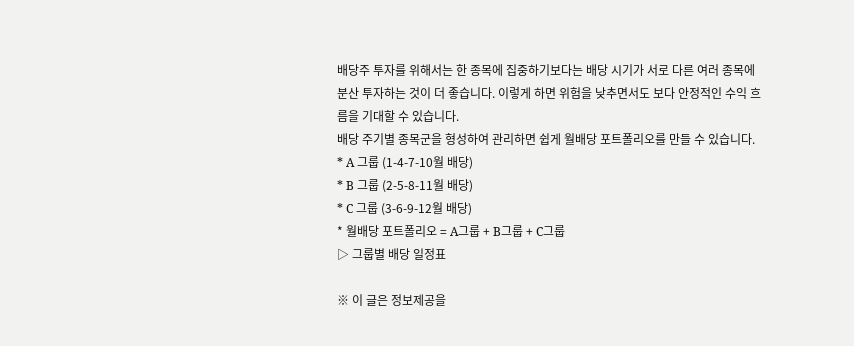배당주 투자를 위해서는 한 종목에 집중하기보다는 배당 시기가 서로 다른 여러 종목에 분산 투자하는 것이 더 좋습니다. 이렇게 하면 위험을 낮추면서도 보다 안정적인 수익 흐름을 기대할 수 있습니다.
배당 주기별 종목군을 형성하여 관리하면 쉽게 월배당 포트폴리오를 만들 수 있습니다.
* A 그룹 (1-4-7-10월 배당)
* B 그룹 (2-5-8-11월 배당)
* C 그룹 (3-6-9-12월 배당)
* 월배당 포트폴리오 = A그룹 + B그룹 + C그룹
▷ 그룹별 배당 일정표

※ 이 글은 정보제공을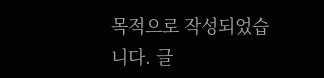목적으로 작성되었습니다. 글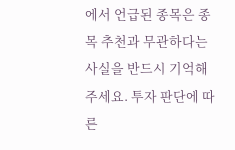에서 언급된 종목은 종목 추천과 무관하다는 사실을 반드시 기억해 주세요. 투자 판단에 따른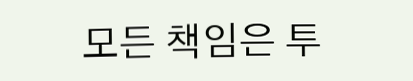모든 책임은 투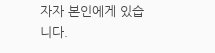자자 본인에게 있습니다.